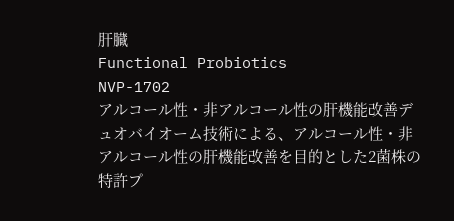肝臓
Functional Probiotics
NVP-1702
アルコール性・非アルコール性の肝機能改善デュオバイオーム技術による、アルコール性・非アルコール性の肝機能改善を目的とした2菌株の特許プ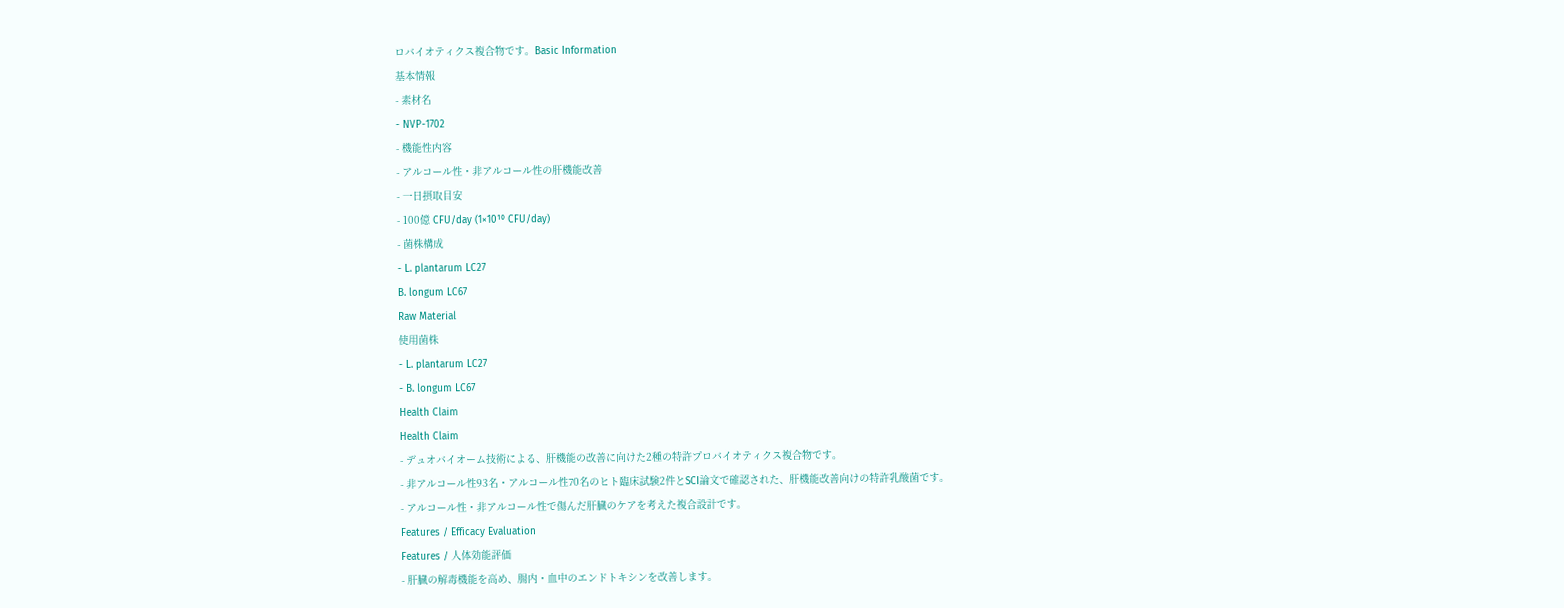ロバイオティクス複合物です。Basic Information
基本情報
- 素材名
- NVP-1702
- 機能性内容
- アルコール性・非アルコール性の肝機能改善
- 一日摂取目安
- 100億 CFU/day (1×10¹⁰ CFU/day)
- 菌株構成
- L. plantarum LC27
B. longum LC67
Raw Material
使用菌株
- L. plantarum LC27
- B. longum LC67
Health Claim
Health Claim
- デュオバイオーム技術による、肝機能の改善に向けた2種の特許プロバイオティクス複合物です。
- 非アルコール性93名・アルコール性70名のヒト臨床試験2件とSCI論文で確認された、肝機能改善向けの特許乳酸菌です。
- アルコール性・非アルコール性で傷んだ肝臓のケアを考えた複合設計です。
Features / Efficacy Evaluation
Features / 人体効能評価
- 肝臓の解毒機能を高め、腸内・血中のエンドトキシンを改善します。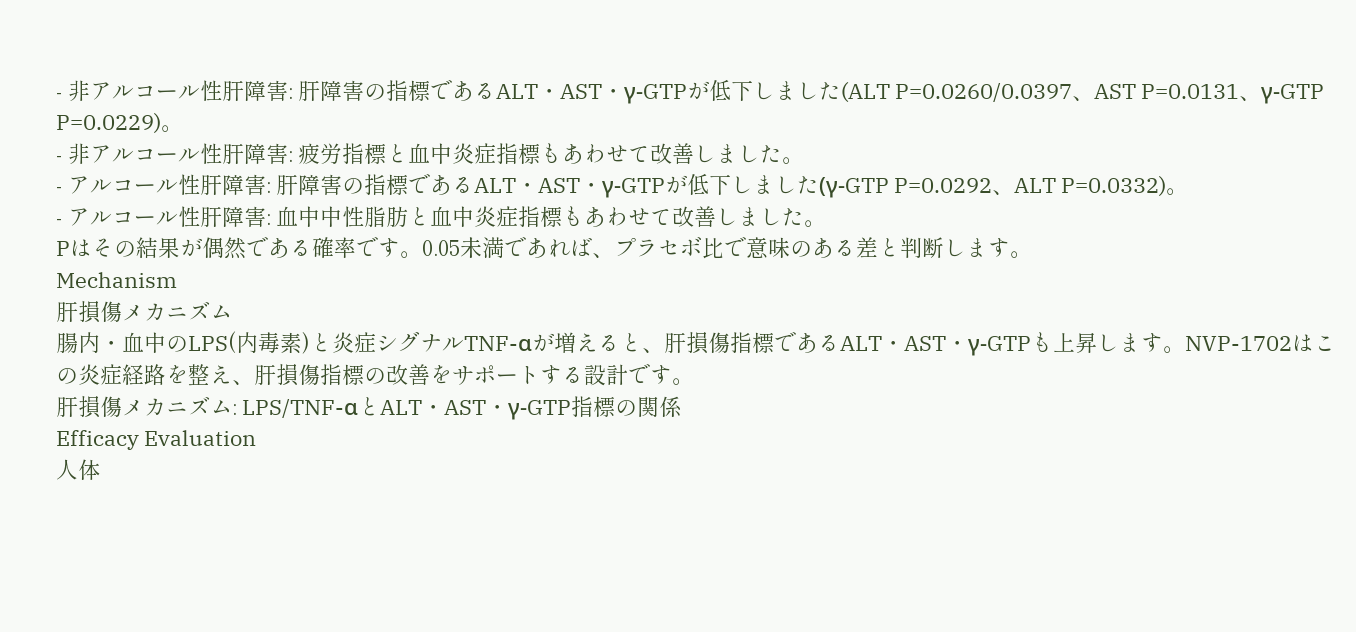- 非アルコール性肝障害: 肝障害の指標であるALT・AST・γ-GTPが低下しました(ALT P=0.0260/0.0397、AST P=0.0131、γ-GTP P=0.0229)。
- 非アルコール性肝障害: 疲労指標と血中炎症指標もあわせて改善しました。
- アルコール性肝障害: 肝障害の指標であるALT・AST・γ-GTPが低下しました(γ-GTP P=0.0292、ALT P=0.0332)。
- アルコール性肝障害: 血中中性脂肪と血中炎症指標もあわせて改善しました。
Pはその結果が偶然である確率です。0.05未満であれば、プラセボ比で意味のある差と判断します。
Mechanism
肝損傷メカニズム
腸内・血中のLPS(内毒素)と炎症シグナルTNF-αが増えると、肝損傷指標であるALT・AST・γ-GTPも上昇します。NVP-1702はこの炎症経路を整え、肝損傷指標の改善をサポートする設計です。
肝損傷メカニズム: LPS/TNF-αとALT・AST・γ-GTP指標の関係
Efficacy Evaluation
人体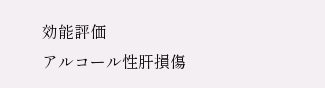効能評価
アルコール性肝損傷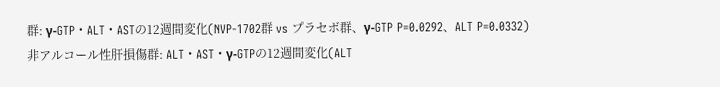群: γ-GTP・ALT・ASTの12週間変化(NVP-1702群 vs プラセボ群、γ-GTP P=0.0292、ALT P=0.0332)
非アルコール性肝損傷群: ALT・AST・γ-GTPの12週間変化(ALT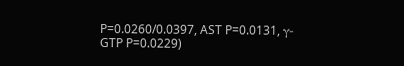P=0.0260/0.0397, AST P=0.0131, γ-GTP P=0.0229)